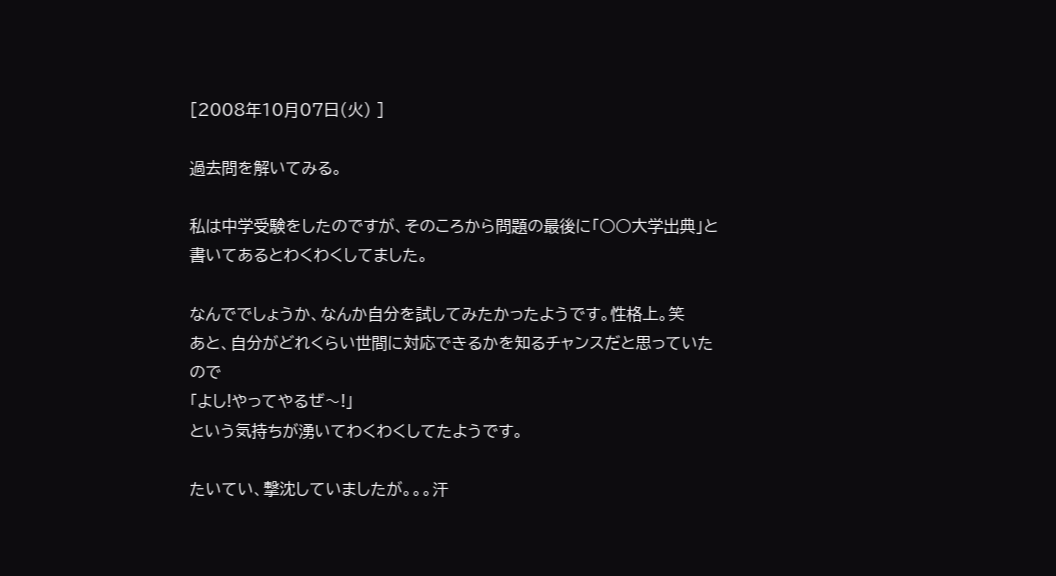[2008年10月07日(火) ]

過去問を解いてみる。

私は中学受験をしたのですが、そのころから問題の最後に「○○大学出典」と書いてあるとわくわくしてました。

なんででしょうか、なんか自分を試してみたかったようです。性格上。笑
あと、自分がどれくらい世間に対応できるかを知るチャンスだと思っていたので
「よし!やってやるぜ〜!」
という気持ちが湧いてわくわくしてたようです。

たいてい、撃沈していましたが。。。汗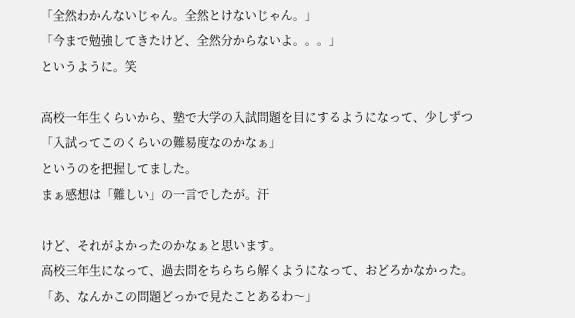「全然わかんないじゃん。全然とけないじゃん。」
「今まで勉強してきたけど、全然分からないよ。。。」
というように。笑

高校一年生くらいから、塾で大学の入試問題を目にするようになって、少しずつ
「入試ってこのくらいの難易度なのかなぁ」
というのを把握してました。
まぁ感想は「難しい」の一言でしたが。汗

けど、それがよかったのかなぁと思います。
高校三年生になって、過去問をちらちら解くようになって、おどろかなかった。
「あ、なんかこの問題どっかで見たことあるわ〜」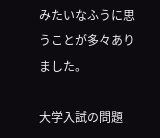みたいなふうに思うことが多々ありました。

大学入試の問題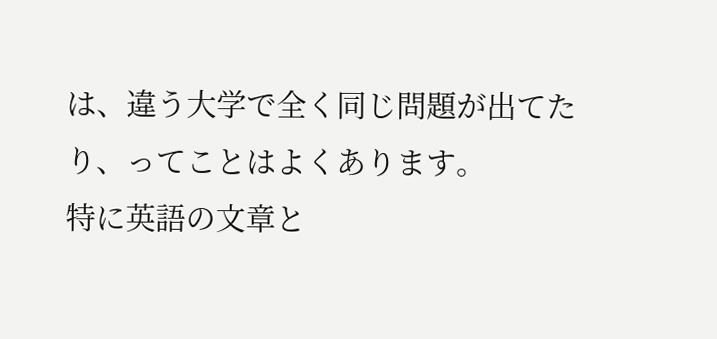は、違う大学で全く同じ問題が出てたり、ってことはよくあります。
特に英語の文章と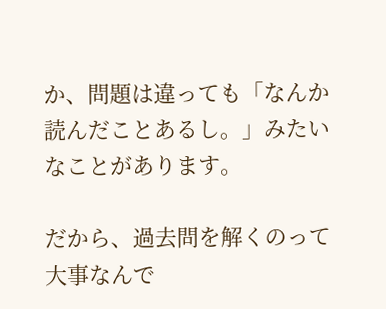か、問題は違っても「なんか読んだことあるし。」みたいなことがあります。

だから、過去問を解くのって大事なんで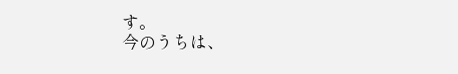す。
今のうちは、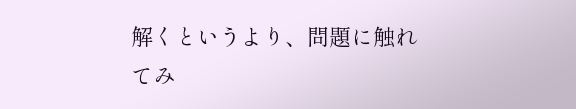解くというより、問題に触れてみ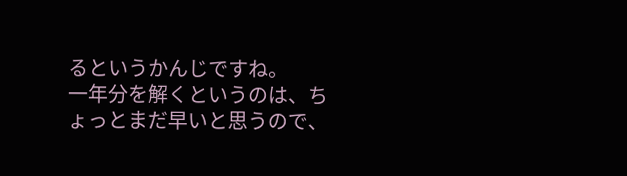るというかんじですね。
一年分を解くというのは、ちょっとまだ早いと思うので、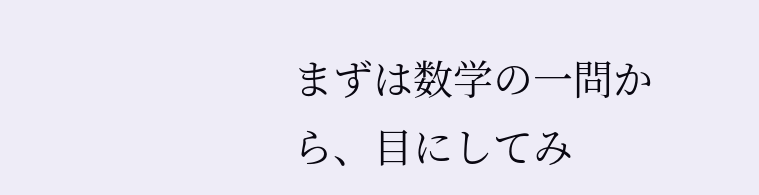まずは数学の一問から、目にしてみ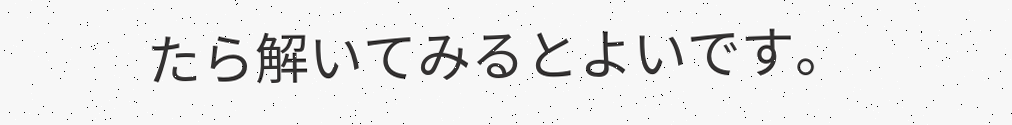たら解いてみるとよいです。